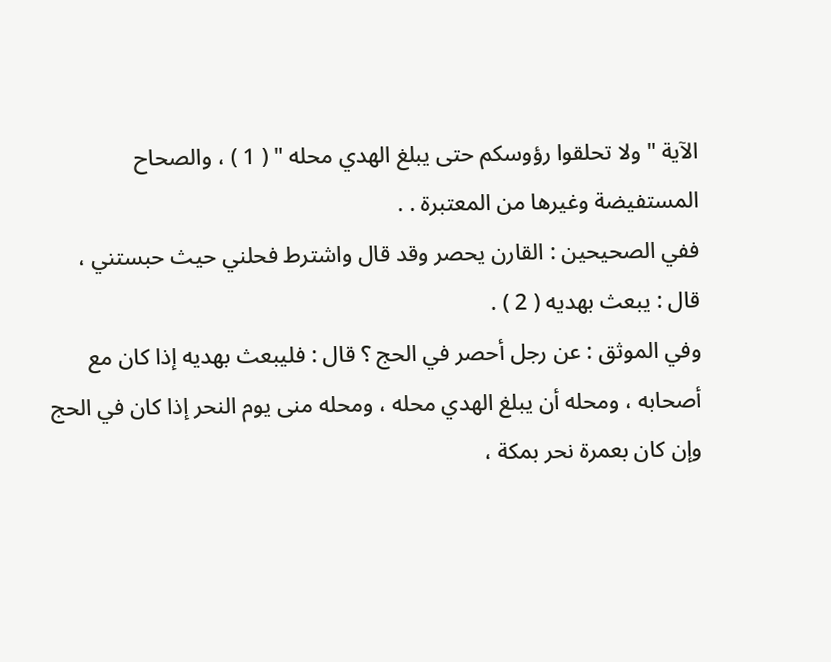الآية " ولا تحلقوا رؤوسكم حتى يبلغ الهدي محله " ( 1 ) ، والصحاح
المستفيضة وغيرها من المعتبرة . .
ففي الصحيحين : القارن يحصر وقد قال واشترط فحلني حيث حبستني ،
قال : يبعث بهديه ( 2 ) .
وفي الموثق : عن رجل أحصر في الحج ؟ قال : فليبعث بهديه إذا كان مع
أصحابه ، ومحله أن يبلغ الهدي محله ، ومحله منى يوم النحر إذا كان في الحج
وإن كان بعمرة نحر بمكة ،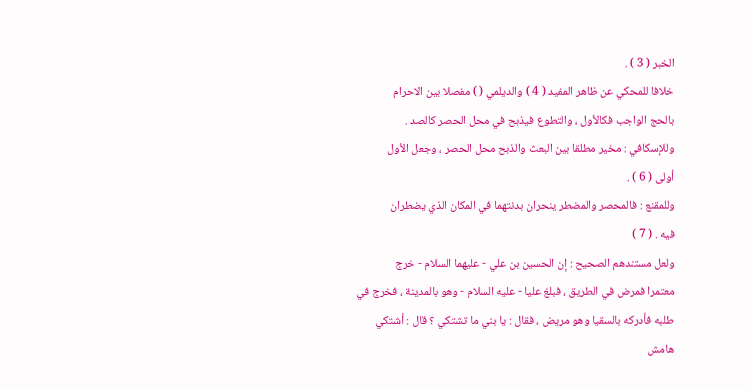الخبر ( 3 ) .
خلافا للمحكي عن ظاهر المفيد ( 4 ) والديلمي ( ) مفصلا بين الاحرام
بالحج الواجب فكالأول ، والتطوع فيذبح في محل الحصر كالصد .
وللإسكافي : مخير مطلقا بين البعث والذبح محل الحصر ، وجعل الأول
أولى ( 6 ) .
وللمقنع : فالمحصر والمضطر ينحران بدنتهما في المكان الذي يضطران
فيه . ( 7 )
ولعل مستندهم الصحيح : إن الحسين بن علي - عليهما السلام - خرج
معتمرا فمرض في الطريق ، فبلغ عليا - عليه السلام - وهو بالمدينة ، فخرج في
طلبه فأدركه بالسقيا وهو مريض ، فقال : يا بني ما تشتكي ؟ قال : أشتكي
هامش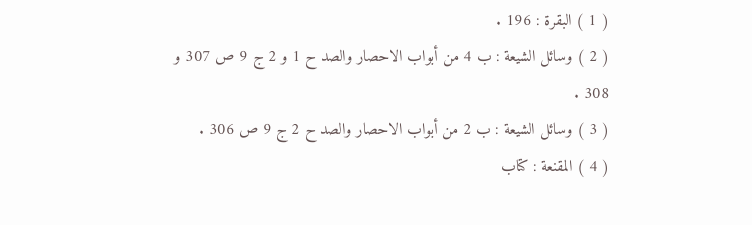( 1 ) البقرة : 196 .
( 2 ) وسائل الشيعة : ب 4 من أبواب الاحصار والصد ح 1 و 2 ج 9 ص 307 و 308 .
( 3 ) وسائل الشيعة : ب 2 من أبواب الاحصار والصد ح 2 ج 9 ص 306 .
( 4 ) المقنعة : كتاب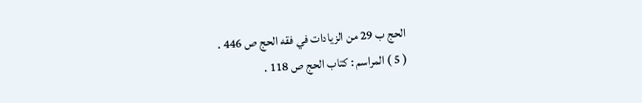الحج ب 29 من الزيادات في فقه الحج ص 446 .
( 5 ) المراسم : كتاب الحج ص 118 .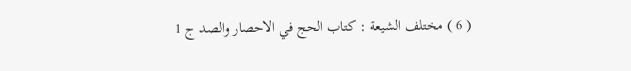( 6 ) مختلف الشيعة : كتاب الحج في الاحصار والصد ج 1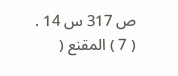ص 317 س 14 .
( 7 ) المقنع (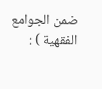ضمن الجوامع الفقهية ) :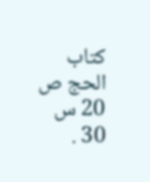كتاب الحج ص 20 س 30 .